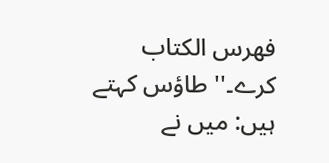فهرس الكتاب
کرے۔'' طاؤس کہتے ہیں: میں نے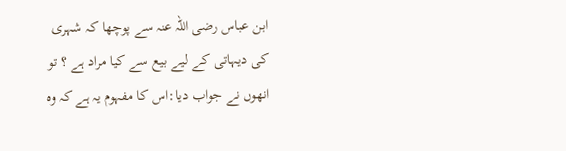ابن عباس رضی اللہ عنہ سے پوچھا کہ شہری کی دیہاتی کے لیے بیع سے کیا مراد ہے ؟ تو انھوں نے جواب دیا:اس کا مفہوم یہ ہے کہ وہ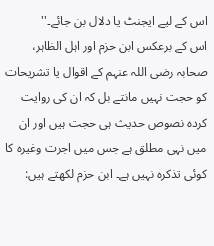اس کے لیے ایجنٹ یا دلال بن جائے۔''
اس کے برعکس ابن حزم اور اہل الظاہر، صحابہ رضی اللہ عنہم کے اقوال یا تشریحات کو حجت نہیں مانتے بل کہ ان کی روایت کردہ نصوص حدیث ہی حجت ہیں اور ان میں نہی مطلق ہے جس میں اجرت وغیرہ کا کوئی تذکرہ نہیں ہے۔ ابن حزم لکھتے ہیں: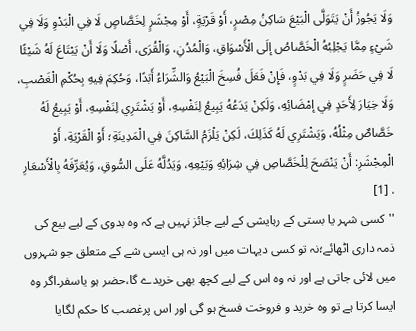وَلَا يَجُوزُ أَنْ يَتَوَلَّى الْبَيْعَ سَاكِنُ مِصْرٍ، أَوْ قَرْيَةٍ، أَوْ مِجْشَرٍ لِخَصَّاصٍ لَا فِي الْبَدْوِ وَلَا فِي شَيْءٍ مِمَّا يَجْلِبُهُ الْخَصَّاصُ إلَى الْأَسْوَاقِ، وَالْمُدُنِ، وَالْقُرَى، أَصْلًا وَلَا أَنْ يَبْتَاعَ لَهُ شَيْئًا لَا فِي حَضَرٍ وَلَا فِي بَدْوٍ، فَإِنْ فَعَلَ فُسِخَ الْبَيْعُ وَالشِّرَاءُ أَبَدًا، وَحُكِمَ فِيهِ بِحُكْمِ الْغَصْبِ، وَلَا خِيَارَ لِأَحَدٍ فِي إمْضَائِهِ، وَلَكِنْ يَدَعُهُ يَبِيعُ لِنَفْسِهِ، أَوْ يَشْتَرِي لِنَفْسِهِ، أَوْ يَبِيعُ لَهُ خَصَّاصٌ مِثْلُهُ، وَيَشْتَرِي لَهُ كَذَلِكَ، لَكِنْ يَلْزَمُ السَّاكِنَ فِي الْمَدِينَةِ؛ أَوْ الْقَرْيَةِ، أَوْ الْمِجْشَرِ: أَنْ يَنْصَحَ لِلْخَصَّاصِ فِي شِرَائِهِ وَبَيْعِهِ، وَيَدُلَّهُ عَلَى السُّوقِ، وَيُعَرِّفَهُ بِالْأَسْعَارِ . [1]
''کسی شہر یا بستی کے رہایشی کے لیے جائز نہیں ہے کہ وہ بدوی کے لیے بیع کی ذمہ داری اٹھائے؛نہ تو کسی دیہات میں اور نہ ہی ایسی شے کے متعلق جو شہروں میں لائی جاتی ہے اور نہ وہ اس کے لیے کچھ بھی خریدے گا،حضر ہو یاسفر۔اگر وہ ایسا کرتا ہے تو وہ خرید و فروخت فسخ ہو گی اور اس پرغصب کا حکم لگایا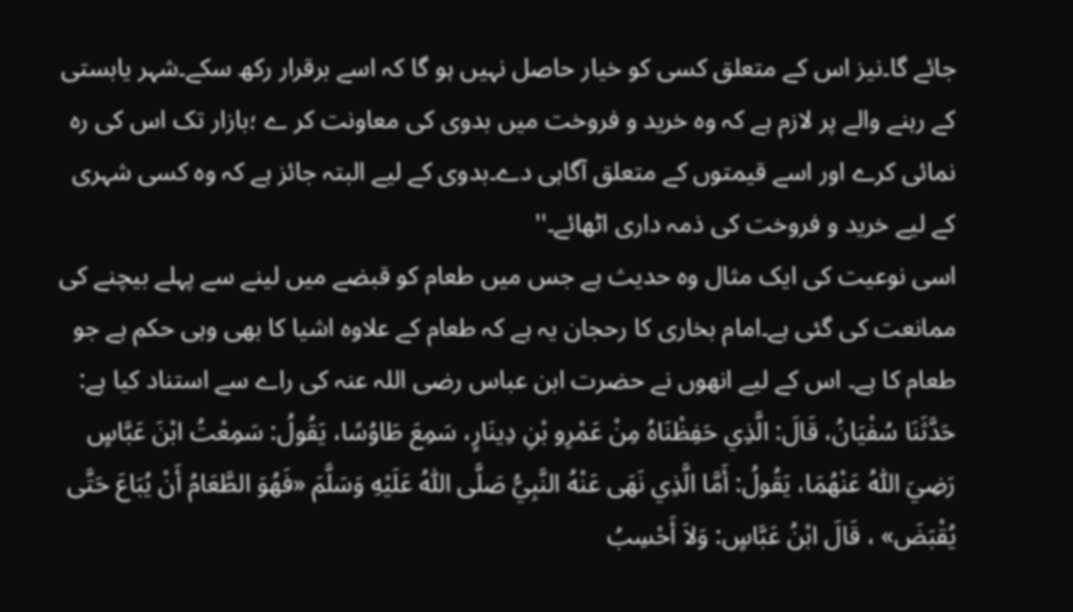جائے گا۔نیز اس کے متعلق کسی کو خیار حاصل نہیں ہو گا کہ اسے برقرار رکھ سکے۔شہر یابستی کے رہنے والے پر لازم ہے کہ وہ خرید و فروخت میں بدوی کی معاونت کر ے ؛بازار تک اس کی رہ نمائی کرے اور اسے قیمتوں کے متعلق آگاہی دے۔بدوی کے لیے البتہ جائز ہے کہ وہ کسی شہری کے لیے خرید و فروخت کی ذمہ داری اٹھائے۔''
اسی نوعیت کی ایک مثال وہ حدیث ہے جس میں طعام کو قبضے میں لینے سے پہلے بیچنے کی ممانعت کی گئی ہے۔امام بخاری کا رحجان یہ ہے کہ طعام کے علاوہ اشیا کا بھی وہی حکم ہے جو طعام کا ہے۔ اس کے لیے انھوں نے حضرت ابن عباس رضی اللہ عنہ کی راے سے استناد کیا ہے:
حَدَّثَنَا سُفْيَانُ، قَالَ: الَّذِي حَفِظْنَاهُ مِنْ عَمْرِو بْنِ دِينَارٍ، سَمِعَ طَاوُسًا، يَقُولُ: سَمِعْتُ ابْنَ عَبَّاسٍ رَضِيَ اللّٰهُ عَنْهُمَا، يَقُولُ: أَمَّا الَّذِي نَهَى عَنْهُ النَّبِيُّ صَلَّى اللّٰهُ عَلَيْهِ وَسَلَّمَ «فَهُوَ الطَّعَامُ أَنْ يُبَاعَ حَتَّى يُقْبَضَ» ، قَالَ ابْنُ عَبَّاسٍ: وَلاَ أَحْسِبُ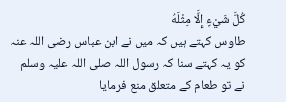كُلَّ شَيْءٍ إِلَّا مِثْلَهُ
طاوس کہتے ہیں کہ میں نے ابن عباس رضی اللہ عنہ کو یہ کہتے سنا کہ رسول اللہ صلی اللہ علیہ وسلم نے تو طعام کے متعلق منع فرمایا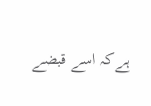ہےکہ اسے قبضے